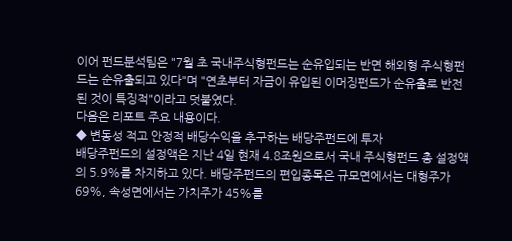이어 펀드분석팀은 "7월 초 국내주식형펀드는 순유입되는 반면 해외형 주식형펀드는 순유출되고 있다"며 "연초부터 자금이 유입된 이머징펀드가 순유출로 반전된 것이 특징적"이라고 덧붙였다.
다음은 리포트 주요 내용이다.
◆ 변동성 적고 안정적 배당수익을 추구하는 배당주펀드에 투자
배당주펀드의 설정액은 지난 4일 현재 4.8조원으로서 국내 주식형펀드 총 설정액의 5.9%를 차지하고 있다. 배당주펀드의 편입종목은 규모면에서는 대형주가 69%, 속성면에서는 가치주가 45%를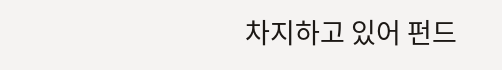차지하고 있어 펀드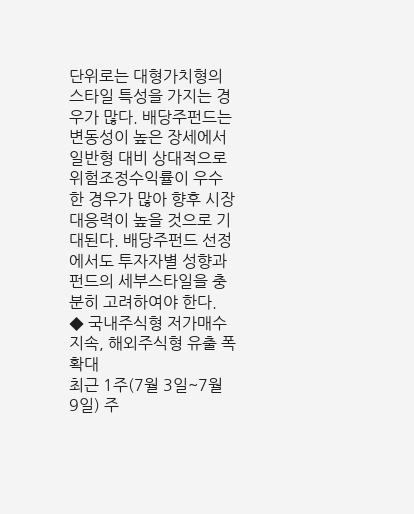단위로는 대형가치형의 스타일 특성을 가지는 경우가 많다. 배당주펀드는 변동성이 높은 장세에서 일반형 대비 상대적으로 위험조정수익률이 우수한 경우가 많아 향후 시장 대응력이 높을 것으로 기대된다. 배당주펀드 선정에서도 투자자별 성향과 펀드의 세부스타일을 충분히 고려하여야 한다.
◆ 국내주식형 저가매수 지속, 해외주식형 유출 폭 확대
최근 1주(7월 3일~7월 9일) 주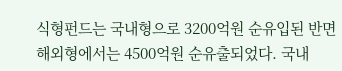식형펀드는 국내형으로 3200억원 순유입된 반면 해외형에서는 4500억원 순유출되었다. 국내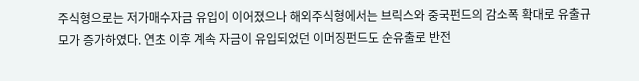주식형으로는 저가매수자금 유입이 이어졌으나 해외주식형에서는 브릭스와 중국펀드의 감소폭 확대로 유출규모가 증가하였다. 연초 이후 계속 자금이 유입되었던 이머징펀드도 순유출로 반전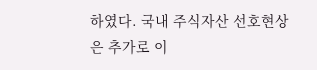하였다. 국내 주식자산 선호현상은 추가로 이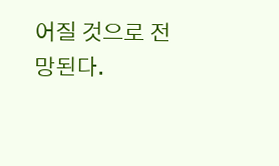어질 것으로 전망된다.